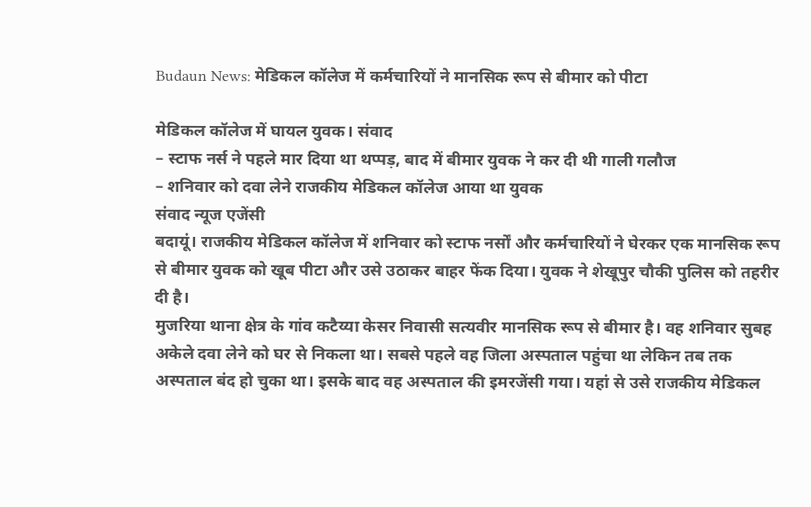Budaun News: मेडिकल कॉलेज में कर्मचारियों ने मानसिक रूप से बीमार को पीटा

मेडिकल कॉलेज में घायल युवक। संवाद
– स्टाफ नर्स ने पहले मार दिया था थप्पड़, बाद में बीमार युवक ने कर दी थी गाली गलौज
– शनिवार को दवा लेने राजकीय मेडिकल कॉलेज आया था युवक
संवाद न्यूज एजेंसी
बदायूं। राजकीय मेडिकल कॉलेज में शनिवार को स्टाफ नर्सों और कर्मचारियों ने घेरकर एक मानसिक रूप से बीमार युवक को खूब पीटा और उसे उठाकर बाहर फेंक दिया। युवक ने शेखूपुर चौकी पुलिस को तहरीर दी है।
मुजरिया थाना क्षेत्र के गांव कटैय्या केसर निवासी सत्यवीर मानसिक रूप से बीमार है। वह शनिवार सुबह अकेले दवा लेने को घर से निकला था। सबसे पहले वह जिला अस्पताल पहुंचा था लेकिन तब तक अस्पताल बंद हो चुका था। इसके बाद वह अस्पताल की इमरजेंसी गया। यहां से उसे राजकीय मेडिकल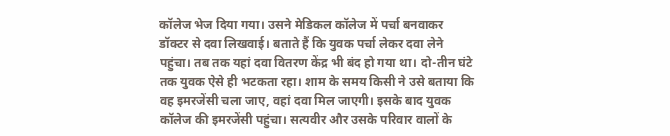कॉलेज भेज दिया गया। उसने मेडिकल कॉलेज में पर्चा बनवाकर डॉक्टर से दवा लिखवाई। बताते हैं कि युवक पर्चा लेकर दवा लेने पहुंचा। तब तक यहां दवा वितरण केंद्र भी बंद हो गया था। दो-तीन घंटे तक युवक ऐसे ही भटकता रहा। शाम के समय किसी ने उसे बताया कि वह इमरजेंसी चला जाए, वहां दवा मिल जाएगी। इसके बाद युवक कॉलेज की इमरजेंसी पहुंचा। सत्यवीर और उसके परिवार वालों के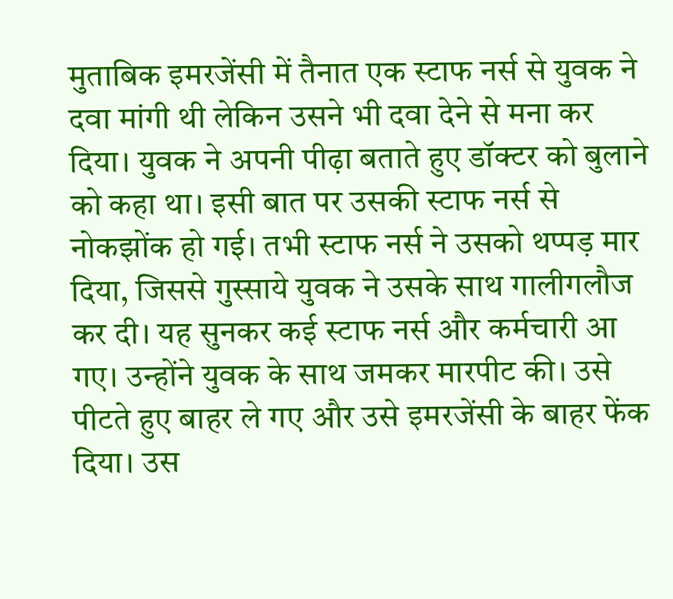मुताबिक इमरजेंसी में तैनात एक स्टाफ नर्स से युवक ने दवा मांगी थी लेकिन उसने भी दवा देने से मना कर दिया। युवक ने अपनी पीढ़ा बताते हुए डॉक्टर को बुलाने को कहा था। इसी बात पर उसकी स्टाफ नर्स से नोकझोंक हो गई। तभी स्टाफ नर्स ने उसको थप्पड़ मार दिया, जिससे गुस्साये युवक ने उसके साथ गालीगलौज कर दी। यह सुनकर कई स्टाफ नर्स और कर्मचारी आ गए। उन्होंने युवक के साथ जमकर मारपीट की। उसे पीटते हुए बाहर ले गए और उसे इमरजेंसी के बाहर फेंक दिया। उस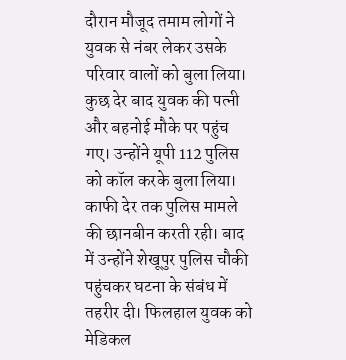दौरान मौजूद तमाम लोगों ने युवक से नंबर लेकर उसके परिवार वालों को बुला लिया। कुछ देर बाद युवक की पत्नी और बहनोई मौके पर पहुंच गए। उन्होंने यूपी 112 पुलिस को कॉल करके बुला लिया। काफी देर तक पुलिस मामले की छानबीन करती रही। बाद में उन्होंने शेखूपुर पुलिस चौकी पहुंचकर घटना के संबंध में तहरीर दी। फिलहाल युवक को मेडिकल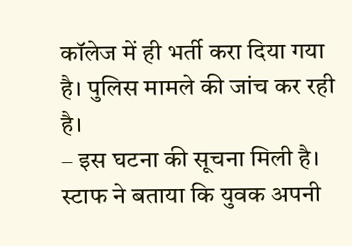कॉलेज में ही भर्ती करा दिया गया है। पुलिस मामले की जांच कर रही है।
– इस घटना की सूचना मिली है। स्टाफ ने बताया कि युवक अपनी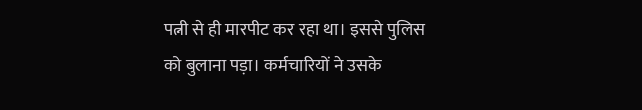पत्नी से ही मारपीट कर रहा था। इससे पुलिस को बुलाना पड़ा। कर्मचारियों ने उसके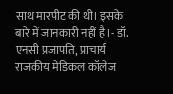साथ मारपीट की थी। इसके बारे में जानकारी नहीं है।- डॉ. एनसी प्रजापति, प्राचार्य राजकीय मेडिकल कॉलेज